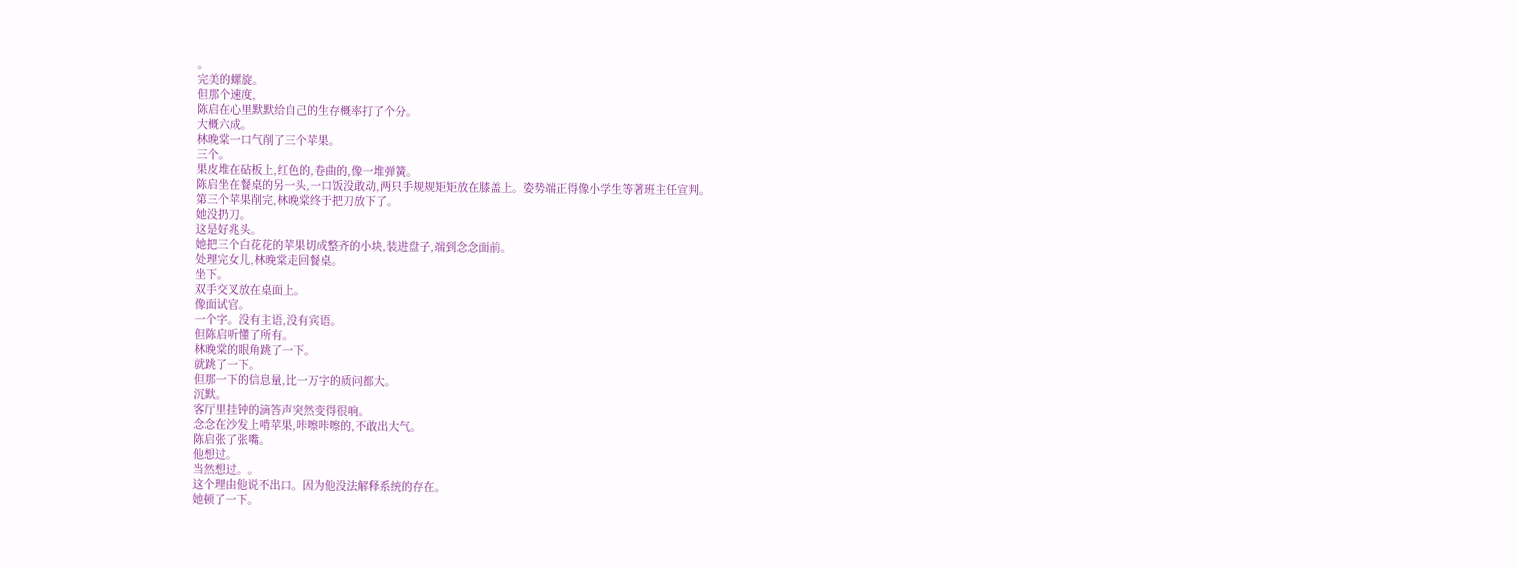。
完美的螺旋。
但那个速度,
陈启在心里默默给自己的生存概率打了个分。
大概六成。
林晚棠一口气削了三个苹果。
三个。
果皮堆在砧板上,红色的,卷曲的,像一堆弹簧。
陈启坐在餐桌的另一头,一口饭没敢动,两只手规规矩矩放在膝盖上。姿势端正得像小学生等著班主任宣判。
第三个苹果削完,林晚棠终于把刀放下了。
她没扔刀。
这是好兆头。
她把三个白花花的苹果切成整齐的小块,装进盘子,端到念念面前。
处理完女儿,林晚棠走回餐桌。
坐下。
双手交叉放在桌面上。
像面试官。
一个字。没有主语,没有宾语。
但陈启听懂了所有。
林晚棠的眼角跳了一下。
就跳了一下。
但那一下的信息量,比一万字的质问都大。
沉默。
客厅里挂钟的滴答声突然变得很响。
念念在沙发上啃苹果,咔嚓咔嚓的,不敢出大气。
陈启张了张嘴。
他想过。
当然想过。。
这个理由他说不出口。因为他没法解释系统的存在。
她顿了一下。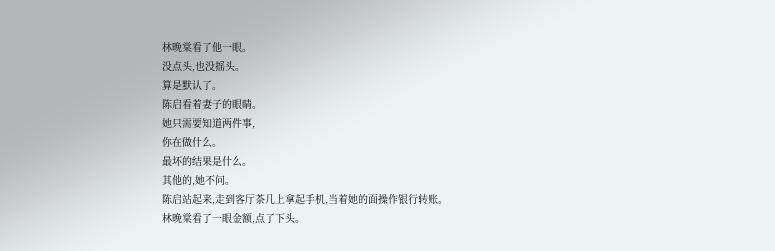林晚棠看了他一眼。
没点头,也没摇头。
算是默认了。
陈启看着妻子的眼睛。
她只需要知道两件事,
你在做什么。
最坏的结果是什么。
其他的,她不问。
陈启站起来,走到客厅茶几上拿起手机,当着她的面操作银行转账。
林晚棠看了一眼金额,点了下头。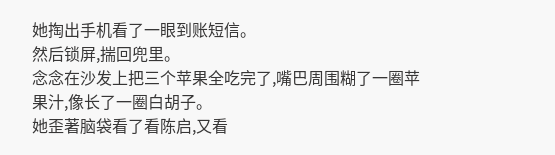她掏出手机看了一眼到账短信。
然后锁屏,揣回兜里。
念念在沙发上把三个苹果全吃完了,嘴巴周围糊了一圈苹果汁,像长了一圈白胡子。
她歪著脑袋看了看陈启,又看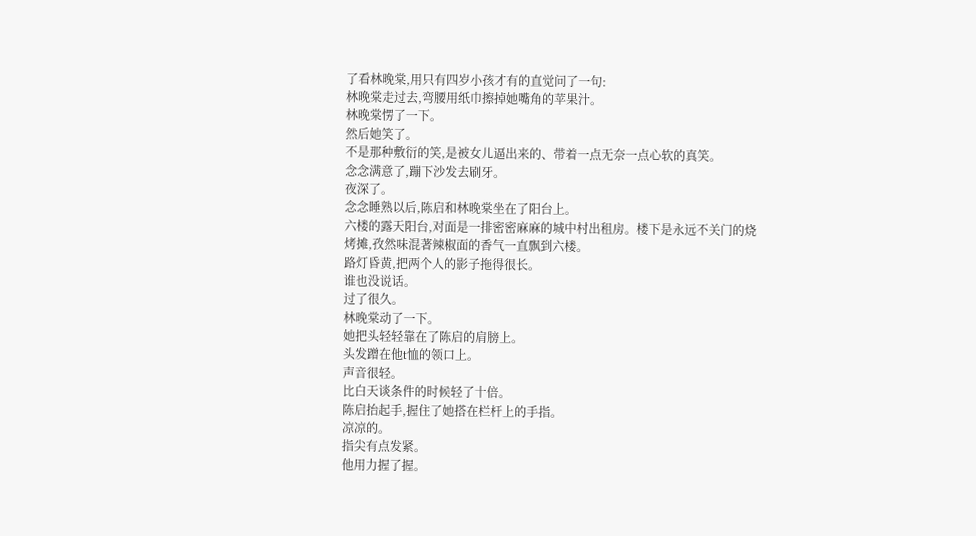了看林晚棠,用只有四岁小孩才有的直觉问了一句:
林晚棠走过去,弯腰用纸巾擦掉她嘴角的苹果汁。
林晚棠愣了一下。
然后她笑了。
不是那种敷衍的笑,是被女儿逼出来的、带着一点无奈一点心软的真笑。
念念满意了,蹦下沙发去刷牙。
夜深了。
念念睡熟以后,陈启和林晚棠坐在了阳台上。
六楼的露天阳台,对面是一排密密麻麻的城中村出租房。楼下是永远不关门的烧烤摊,孜然味混著辣椒面的香气一直飘到六楼。
路灯昏黄,把两个人的影子拖得很长。
谁也没说话。
过了很久。
林晚棠动了一下。
她把头轻轻靠在了陈启的肩膀上。
头发蹭在他t恤的领口上。
声音很轻。
比白天谈条件的时候轻了十倍。
陈启抬起手,握住了她搭在栏杆上的手指。
凉凉的。
指尖有点发紧。
他用力握了握。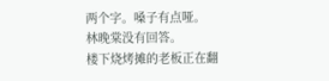两个字。嗓子有点哑。
林晚棠没有回答。
楼下烧烤摊的老板正在翻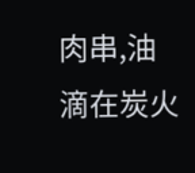肉串,油滴在炭火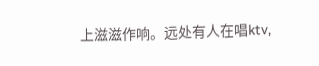上滋滋作响。远处有人在唱ktv,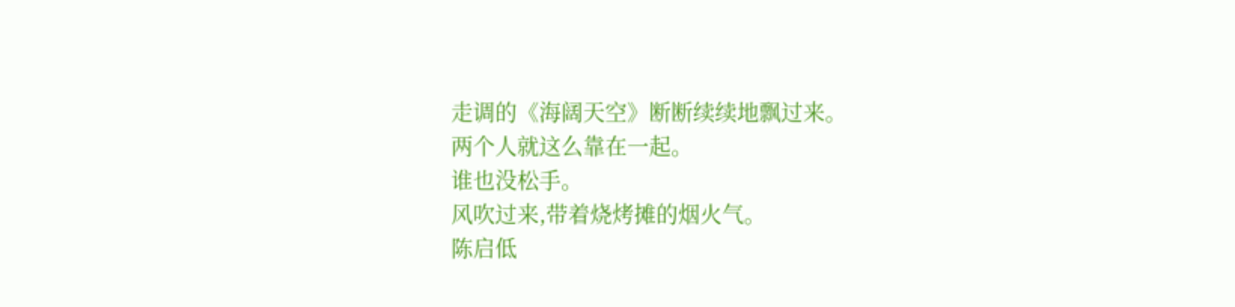走调的《海阔天空》断断续续地飘过来。
两个人就这么靠在一起。
谁也没松手。
风吹过来,带着烧烤摊的烟火气。
陈启低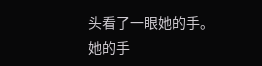头看了一眼她的手。
她的手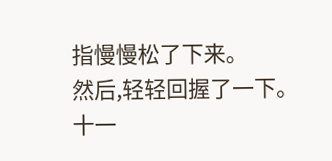指慢慢松了下来。
然后,轻轻回握了一下。
十一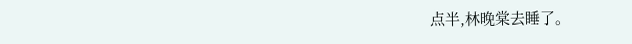点半,林晚棠去睡了。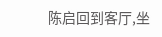陈启回到客厅,坐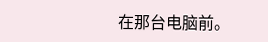在那台电脑前。